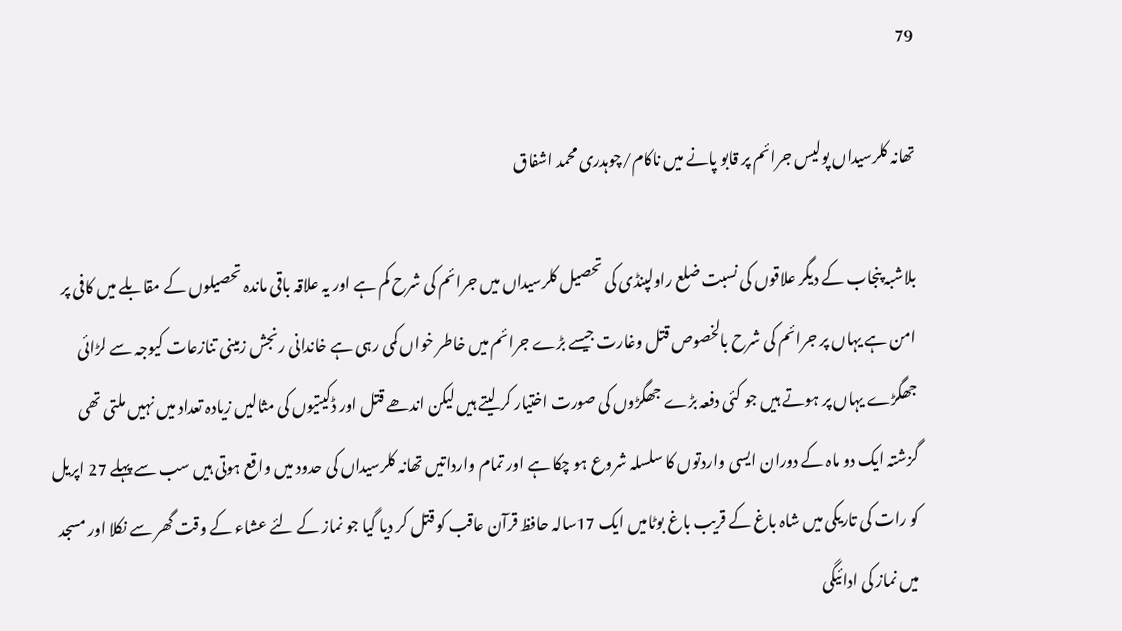79

تھانہ کلرسیداں پولیس جرائم پر قابو پانے میں ناکام/چوہدری محمد اشفاق

بلاشبہ پنجاب کے دیگر علاقوں کی نسبت ضلع راولپنڈی کی تحصیل کلرسیداں میں جرائم کی شرح کم ہے اور یہ علاقہ باقی ماندہ تحصیلوں کے مقابلے میں کافی پر امن ہے یہاں پر جرائم کی شرح بالخصوص قتل وغارت جیسے بڑے جرائم میں خاطر خواں کمی رہی ہے خاندانی رنجش زمینی تنازعات کیوجہ سے لڑائی جھگڑے یہاں پر ہوتے ہیں جو کئی دفعہ بڑے جھگڑوں کی صورت اختیار کر لیتے ہیں لیکن اندھے قتل اور ڈکیتیوں کی مثالیں زیادہ تعداد میں نہیں ملتی تھی گزشتہ ایک دو ماہ کے دوران ایسی واردتوں کا سلسلہ شروع ہو چکا ہے اور تمام وارداتیں تھانہ کلرسیداں کی حدود میں واقع ہوتی ہیں سب سے پہلے 27 اپریل کو رات کی تاریکی میں شاہ باغ کے قریب باغ بوٹامیں ایک 17سالہ حافظ قرآن عاقب کو قتل کر دیا گیا جو نماز کے لئے عشاء کے وقت گھر سے نکلا اور مسجد میں نماز کی ادائیگی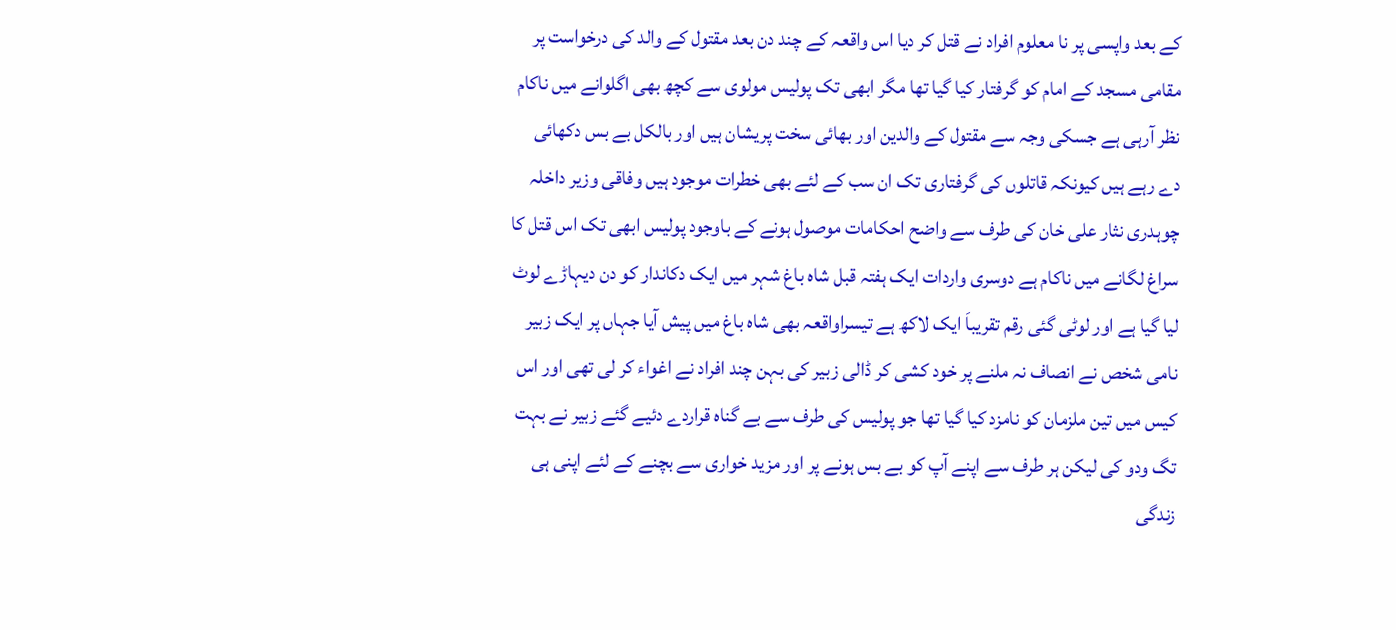کے بعد واپسی پر نا معلوم افراد نے قتل کر دیا اس واقعہ کے چند دن بعد مقتول کے والد کی درخواست پر مقامی مسجد کے امام کو گرفتار کیا گیا تھا مگر ابھی تک پولیس مولوی سے کچھ بھی اگلوانے میں ناکام نظر آرہی ہے جسکی وجہ سے مقتول کے والدین اور بھائی سخت پریشان ہیں اور بالکل بے بس دکھائی دے رہے ہیں کیونکہ قاتلوں کی گرفتاری تک ان سب کے لئے بھی خطرات موجود ہیں وفاقی وزیر داخلہ چوہدری نثار علی خان کی طرف سے واضح احکامات موصول ہونے کے باوجود پولیس ابھی تک اس قتل کا سراغ لگانے میں ناکام ہے دوسری واردات ایک ہفتہ قبل شاہ باغ شہر میں ایک دکاندار کو دن دیہاڑے لوٹ لیا گیا ہے اور لوٹی گئی رقم تقریباَ ایک لاکھ ہے تیسراواقعہ بھی شاہ باغ میں پیش آیا جہاں پر ایک زبیر نامی شخص نے انصاف نہ ملنے پر خود کشی کر ڈالی زبیر کی بہن چند افراد نے اغواء کر لی تھی اور اس کیس میں تین ملزمان کو نامزد کیا گیا تھا جو پولیس کی طرف سے بے گناہ قراردے دئیے گئے زبیر نے بہت تگ ودو کی لیکن ہر طرف سے اپنے آپ کو بے بس ہونے پر اور مزید خواری سے بچنے کے لئے اپنی ہی زندگی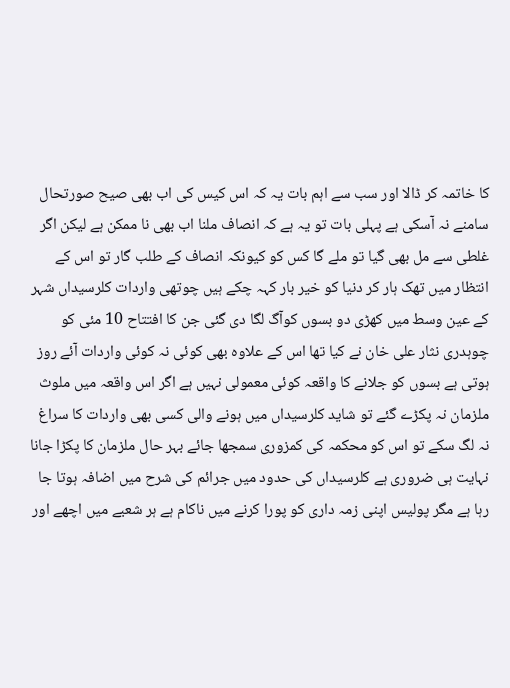کا خاتمہ کر ڈالا اور سب سے اہم بات یہ کہ اس کیس کی اب بھی صیح صورتحال سامنے نہ آسکی ہے پہلی بات تو یہ ہے کہ انصاف ملنا اب بھی نا ممکن ہے لیکن اگر غلطی سے مل بھی گیا تو ملے گا کس کو کیونکہ انصاف کے طلب گار تو اس کے انتظار میں تھک ہار کر دنیا کو خیر بار کہہ چکے ہیں چوتھی واردات کلرسیداں شہر کے عین وسط میں کھڑی دو بسوں کوآگ لگا دی گئی جن کا افتتاح 10 مئی کو چوہدری نثار علی خان نے کیا تھا اس کے علاوہ بھی کوئی نہ کوئی واردات آئے روز ہوتی ہے بسوں کو جلانے کا واقعہ کوئی معمولی نہیں ہے اگر اس واقعہ میں ملوث ملزمان نہ پکڑے گئے تو شاید کلرسیداں میں ہونے والی کسی بھی واردات کا سراغ نہ لگ سکے تو اس کو محکمہ کی کمزوری سمجھا جائے بہر حال ملزمان کا پکڑا جانا نہایت ہی ضروری ہے کلرسیداں کی حدود میں جرائم کی شرح میں اضافہ ہوتا جا رہا ہے مگر پولیس اپنی زمہ داری کو پورا کرنے میں ناکام ہے ہر شعبے میں اچھے اور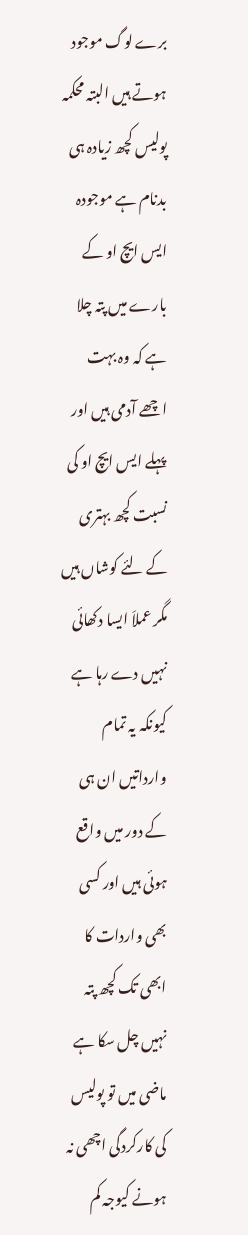برے لوگ موجود ہوتے ہیں البتہ محکمہ پولیس کچھ زیادہ ہی بدنام ہے موجودہ ایس ایچ او کے بارے میں پتہ چلا ہے کہ وہ بہت اچھے آدمی ہیں اور پہلے ایس ایچ او کی نسبت کچھ بہتری کے لئے کوشاں ہیں مگر عملاَ ایسا دکھائی نہیں دے رہا ہے کیونکہ یہ تمام وارداتیں ان ہی کے دور میں واقع ہوئی ہیں اور کسی بھی واردات کا ابھی تک کچھ پتہ نہیں چل سکا ہے ماضی میں تو پولیس کی کارکردگی اچھی نہ ہونے کیوجہ کم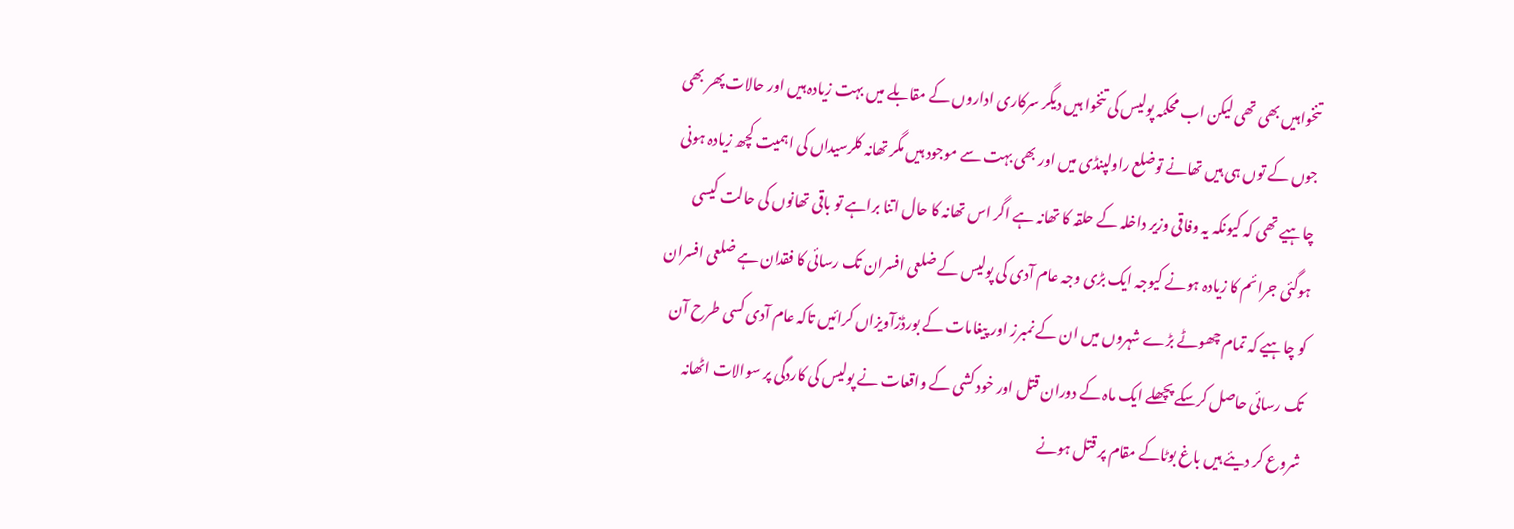تنخواہیں بھی تھی لیکن اب محکمہ پولیس کی تنخوا ہیں دیگر سرکاری اداروں کے مقابلے میں بہت زیادہ ہیں اور حالات پھر بھی جوں کے توں ہی ہیں تھانے توضلع راولپنڈی میں اور بھی بہت سے موجود ہیں مگر تھانہ کلرسیداں کی اہمیت کچھ زیادہ ہونی چاہیے تھی کہ کیونکہ یہ وفاقی وزیر داخلہ کے حلقہ کا تھانہ ہے اگر اس تھانہ کا حال اتنا براہے تو باقی تھانوں کی حالت کیسی ہوگئی جرائم کا زیادہ ہونے کیوجہ ایک بڑی وجہ عام آدی کی پولیس کے ضلعی افسران تک رسائی کا فقدان ہے ضلعی افسران کو چاہیے کہ تمام چھوٹے بڑے شہروں میں ان کے نمبرز اور پیغامات کے بورڈزآویزاں کرائیں تاکہ عام آدی کسی طرح آن تک رسائی حاصل کرسکے پچھلے ایک ماہ کے دوران قتل اور خود کشی کے واقعات نے پولیس کی کاردگی پر سوالات اٹھانہ شروع کر دیئے ہیں باغ بوٹاکے مقام پر قتل ہونے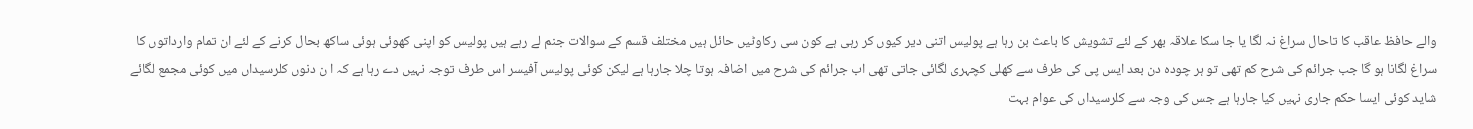والے حافظ عاقب کا تاحال سراغ نہ لگا یا جا سکا علاقہ بھر کے لئے تشویش کا باعث بن رہا ہے پولیس اتنی دیر کیوں کر رہی ہے کون سی رکاوٹیں حائل ہیں مختلف قسم کے سوالات جنم لے رہے ہیں پولیس کو اپنی کھوئی ہوئی ساکھ بحال کرنے کے لئے ان تمام وارداتوں کا سراغ لگانا ہو گا جب جرائم کی شرح کم تھی تو ہر چودہ دن بعد ایس پی کی طرف سے کھلی کچہری لگائی جاتی تھی اب جرائم کی شرح میں اضافہ ہوتا چلا جارہا ہے لیکن کوئی پولیس آفیسر اس طرف توجہ نہیں دے رہا ہے کہ ا ن دنوں کلرسیداں میں کوئی مجمع لگائے شاید کوئی ایسا حکم جاری نہیں کیا جارہا ہے جس کی وجہ سے کلرسیداں کی عوام بہت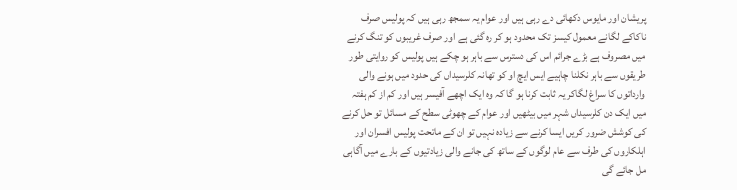پریشان اور مایوس دکھائی دے رہی ہیں اور عوام یہ سمجھ رہی ہیں کہ پولیس صرف ناکاکے لگانے معمول کیسز تک محدود ہو کر رہ گئی ہے اور صرف غریبوں کو تنگ کرنے میں مصروف ہے بڑے جرائم اس کی دسترس سے باہر ہو چکے ہیں پولیس کو روایتی طور طریقوں سے باہر نکلنا چاہیے ایس ایچ او کو تھانہ کلرسیداں کی حدود میں ہونے والی وارداتوں کا سراغ لگاکر یہ ثابت کرنا ہو گا کہ وہ ایک اچھے آفیسر ہیں اور کم از کم ہفتہ میں ایک دن کلرسیداں شہر میں بیٹھیں اور عوام کے چھوٹی سطح کے مسائل تو حل کرنے کی کوشش ضرور کریں ایسا کرنے سے زیادہ نہیں تو ان کے ماتحت پولیس افسران اور اہلکاروں کی طرف سے عام لوگوں کے ساتھ کی جانے والی زیادتیوں کے بارے میں آگاہی مل جائے گی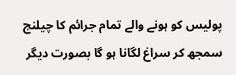پولیس کو ہونے والے تمام جرائم کا چیلنج سمجھ کر سراغ لگانا ہو گا بصورت دیگر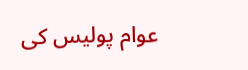عوام پولیس کی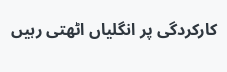کارکردگی پر انگلیاں اٹھتی رہیں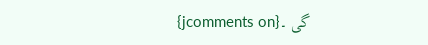گی ۔{jcomments on}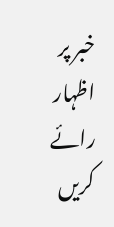خبر پر اظہار رائے کریں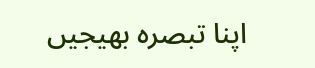اپنا تبصرہ بھیجیں